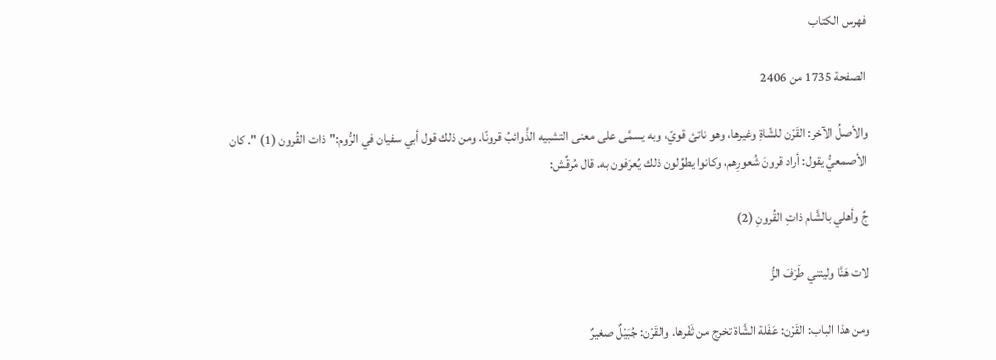فهرس الكتاب

الصفحة 1735 من 2406

والأصلُ الآخر: القَرْن للشّاةِ وغيرها، وهو ناتئ قويّ، وبه يسمَّى على معنى التشبيه الذَّوائبُ قرونًا. ومن ذلك قول أبي سفيان في الرُّوم:"ذات القُرون (1) ". كان الأصمعيُّ يقول: أراد قرونَ شُعورِهم، وكانوا يطوِّلون ذلك يُعرَفون به. قال مُرقِّش:

جِّ وأهلي بالشَّام ذاتِ القُرونِ (2)

لات هَنَّا وليتني طَرَفَ الزُّ

ومن هذا الباب: القَرْن: عَفَلة الشَّاة تخرج من ثَفْرها. والقَرْن: جُبَيْلٌ صغيرٌ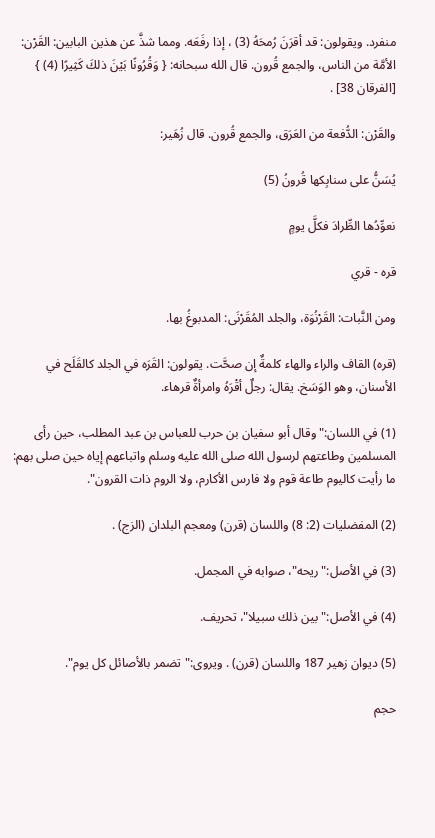منفرد. ويقولون: قد أقرَنَ رُمحَهُ (3) ، إذا رفَعَه. ومما شذَّ عن هذين البابين: القَرْن: الأمَّة من الناس، والجمع قُرون. قال الله سبحانه: { وَقُرُونًا بَيْنَ ذلكَ كَثِيرًا (4) } [الفرقان 38] .

والقَرْن: الدُّفعة من العَرَق، والجمع قُرون. قال زُهَير:

يُسَنُّ على سنابِكها قُرونُ (5)

نعوِّدُها الطِّرادَ فكلَّ يومٍ

قره - قري

ومن النَّبات: القَرْنُوَة، والجلد المُقَرْنَى: المدبوغُ بها.

(قره) القاف والراء والهاء كلمةٌ إن صحَّت. يقولون: القَرَه في الجلد كالقَلَح في الأسنان، وهو الوَسَخ. يقال: رجلٌ أقْرَهُ وامرأةٌ قرهاء.

(1) في اللسان:"وقال أبو سفيان بن حرب للعباس بن عبد المطلب، حين رأى المسلمين وطاعتهم لرسول الله صلى الله عليه وسلم واتباعهم إياه حين صلى بهم: ما رأيت كاليوم طاعة قوم ولا فارس الأكارم، ولا الروم ذات القرون".

(2) المفضليات (2: 8) واللسان (قرن) ومعجم البلدان (الزج) .

(3) في الأصل:"ريحه"، صوابه في المجمل.

(4) في الأصل:"بين ذلك سبيلا"، تحريف.

(5) ديوان زهير 187 واللسان (قرن) . ويروى:"تضمر بالأصائل كل يوم".

حجم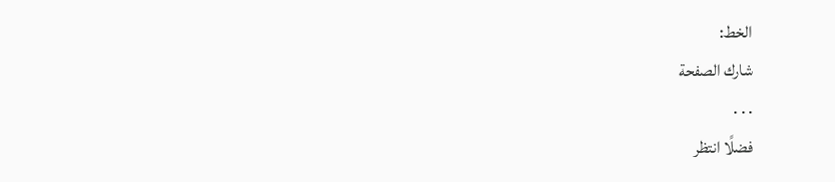الخط:
شارك الصفحة
. . .
فضلًا انتظر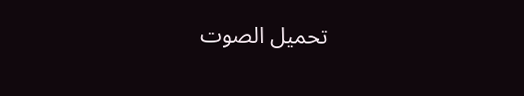تحميل الصوت